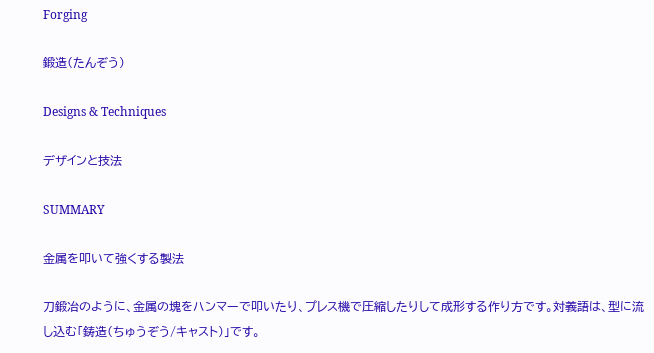Forging

鍛造(たんぞう)

Designs & Techniques

デザインと技法

SUMMARY

金属を叩いて強くする製法

刀鍛冶のように、金属の塊をハンマーで叩いたり、プレス機で圧縮したりして成形する作り方です。対義語は、型に流し込む「鋳造(ちゅうぞう/キャスト)」です。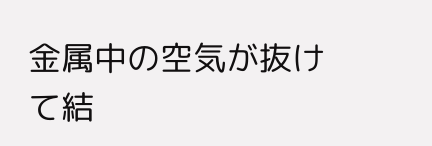金属中の空気が抜けて結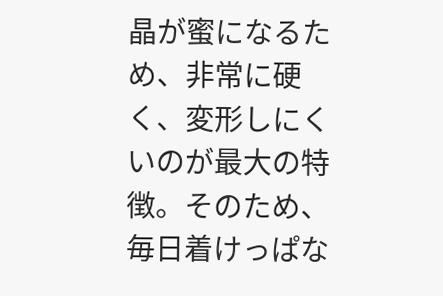晶が蜜になるため、非常に硬く、変形しにくいのが最大の特徴。そのため、毎日着けっぱな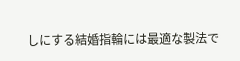しにする結婚指輪には最適な製法で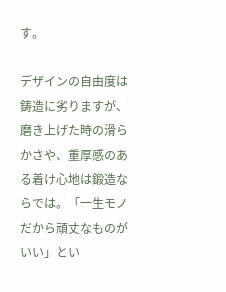す。

デザインの自由度は鋳造に劣りますが、磨き上げた時の滑らかさや、重厚感のある着け心地は鍛造ならでは。「一生モノだから頑丈なものがいい」とい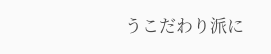うこだわり派に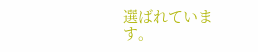選ばれています。